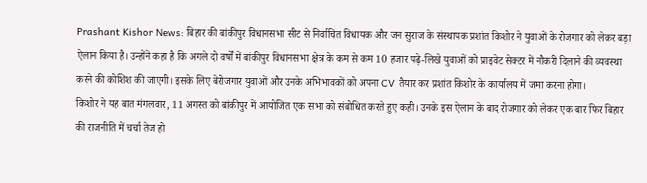Prashant Kishor News: बिहार की बांकीपुर विधानसभा सीट से निर्वाचित विधायक और जन सुराज के संस्थापक प्रशांत किशोर ने युवाओं के रोजगार को लेकर बड़ा ऐलान किया है। उन्होंने कहा है कि अगले दो वर्षों में बांकीपुर विधानसभा क्षेत्र के कम से कम 10 हजार पढ़े-लिखे युवाओं को प्राइवेट सेक्टर में नौकरी दिलाने की व्यवस्था करने की कोशिश की जाएगी। इसके लिए बेरोजगार युवाओं और उनके अभिभावकों को अपना CV तैयार कर प्रशांत किशोर के कार्यालय में जमा करना होगा।
किशोर ने यह बात मंगलवार, 11 अगस्त को बांकीपुर में आयोजित एक सभा को संबोधित करते हुए कही। उनके इस ऐलान के बाद रोजगार को लेकर एक बार फिर बिहार की राजनीति में चर्चा तेज हो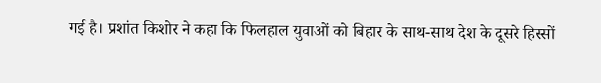गई है। प्रशांत किशोर ने कहा कि फिलहाल युवाओं को बिहार के साथ-साथ देश के दूसरे हिस्सों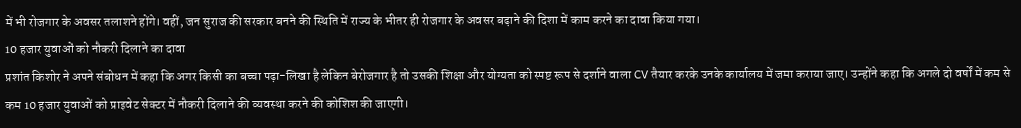में भी रोजगार के अवसर तलाशने होंगे। वहीं, जन सुराज की सरकार बनने की स्थिति में राज्य के भीतर ही रोजगार के अवसर बढ़ाने की दिशा में काम करने का दावा किया गया।
10 हजार युवाओं को नौकरी दिलाने का दावा
प्रशांत किशोर ने अपने संबोधन में कहा कि अगर किसी का बच्चा पढ़ा-लिखा है लेकिन बेरोजगार है तो उसकी शिक्षा और योग्यता को स्पष्ट रूप से दर्शाने वाला CV तैयार करके उनके कार्यालय में जमा कराया जाए। उन्होंने कहा कि अगले दो वर्षों में कम से कम 10 हजार युवाओं को प्राइवेट सेक्टर में नौकरी दिलाने की व्यवस्था करने की कोशिश की जाएगी।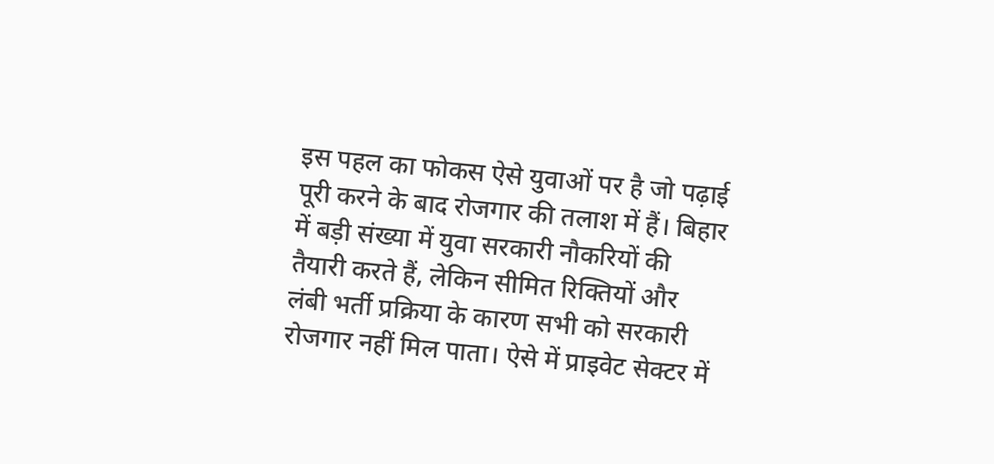इस पहल का फोकस ऐसे युवाओं पर है जो पढ़ाई पूरी करने के बाद रोजगार की तलाश में हैं। बिहार में बड़ी संख्या में युवा सरकारी नौकरियों की तैयारी करते हैं, लेकिन सीमित रिक्तियों और लंबी भर्ती प्रक्रिया के कारण सभी को सरकारी रोजगार नहीं मिल पाता। ऐसे में प्राइवेट सेक्टर में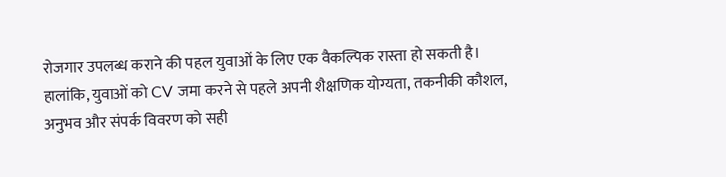रोजगार उपलब्ध कराने की पहल युवाओं के लिए एक वैकल्पिक रास्ता हो सकती है।
हालांकि, युवाओं को CV जमा करने से पहले अपनी शैक्षणिक योग्यता, तकनीकी कौशल, अनुभव और संपर्क विवरण को सही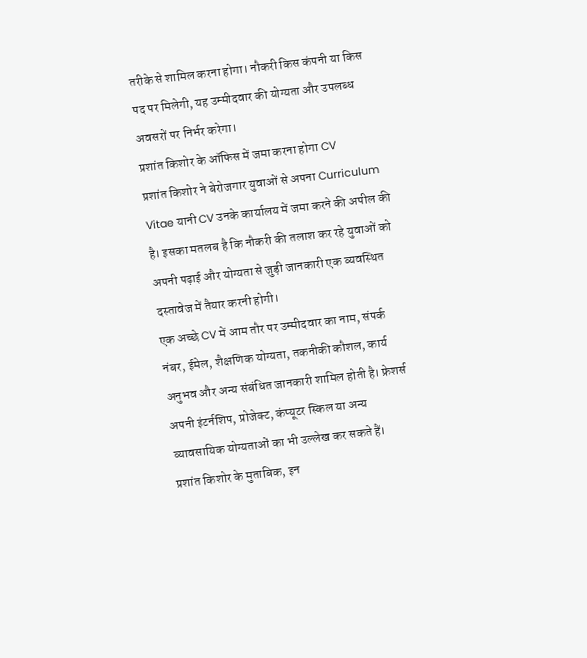तरीके से शामिल करना होगा। नौकरी किस कंपनी या किस पद पर मिलेगी, यह उम्मीदवार की योग्यता और उपलब्ध अवसरों पर निर्भर करेगा।
प्रशांत किशोर के ऑफिस में जमा करना होगा CV
प्रशांत किशोर ने बेरोजगार युवाओं से अपना Curriculum Vitae यानी CV उनके कार्यालय में जमा करने की अपील की है। इसका मतलब है कि नौकरी की तलाश कर रहे युवाओं को अपनी पढ़ाई और योग्यता से जुड़ी जानकारी एक व्यवस्थित दस्तावेज में तैयार करनी होगी।
एक अच्छे CV में आम तौर पर उम्मीदवार का नाम, संपर्क नंबर, ईमेल, शैक्षणिक योग्यता, तकनीकी कौशल, कार्य अनुभव और अन्य संबंधित जानकारी शामिल होती है। फ्रेशर्स अपनी इंटर्नशिप, प्रोजेक्ट, कंप्यूटर स्किल या अन्य व्यावसायिक योग्यताओं का भी उल्लेख कर सकते हैं।
प्रशांत किशोर के मुताबिक, इन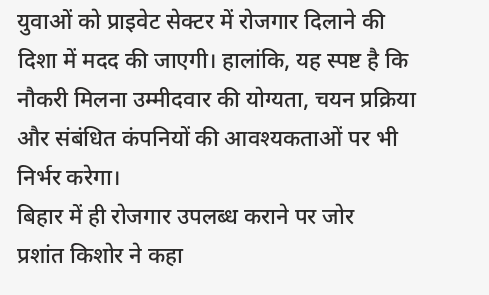युवाओं को प्राइवेट सेक्टर में रोजगार दिलाने की दिशा में मदद की जाएगी। हालांकि, यह स्पष्ट है कि नौकरी मिलना उम्मीदवार की योग्यता, चयन प्रक्रिया और संबंधित कंपनियों की आवश्यकताओं पर भी निर्भर करेगा।
बिहार में ही रोजगार उपलब्ध कराने पर जोर
प्रशांत किशोर ने कहा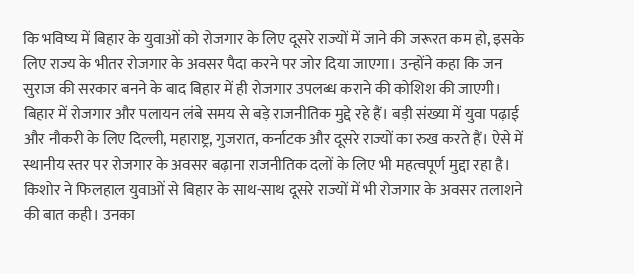कि भविष्य में बिहार के युवाओं को रोजगार के लिए दूसरे राज्यों में जाने की जरूरत कम हो, इसके लिए राज्य के भीतर रोजगार के अवसर पैदा करने पर जोर दिया जाएगा। उन्होंने कहा कि जन सुराज की सरकार बनने के बाद बिहार में ही रोजगार उपलब्ध कराने की कोशिश की जाएगी।
बिहार में रोजगार और पलायन लंबे समय से बड़े राजनीतिक मुद्दे रहे हैं। बड़ी संख्या में युवा पढ़ाई और नौकरी के लिए दिल्ली, महाराष्ट्र, गुजरात, कर्नाटक और दूसरे राज्यों का रुख करते हैं। ऐसे में स्थानीय स्तर पर रोजगार के अवसर बढ़ाना राजनीतिक दलों के लिए भी महत्वपूर्ण मुद्दा रहा है।
किशोर ने फिलहाल युवाओं से बिहार के साथ-साथ दूसरे राज्यों में भी रोजगार के अवसर तलाशने की बात कही। उनका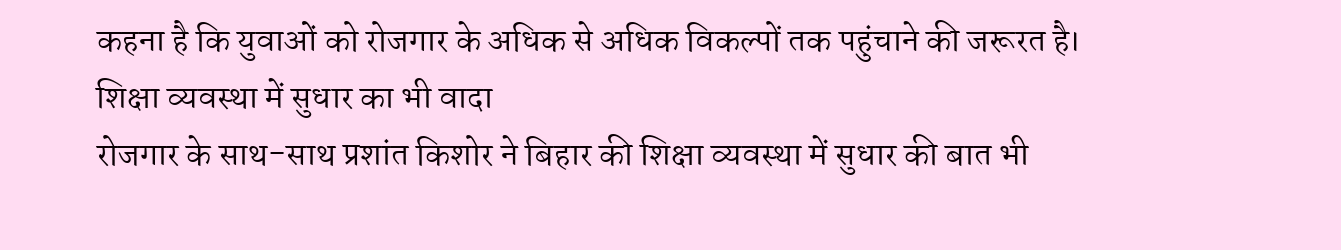कहना है कि युवाओं को रोजगार के अधिक से अधिक विकल्पों तक पहुंचाने की जरूरत है।
शिक्षा व्यवस्था में सुधार का भी वादा
रोजगार के साथ-साथ प्रशांत किशोर ने बिहार की शिक्षा व्यवस्था में सुधार की बात भी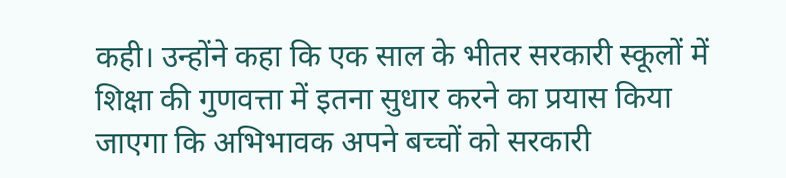कही। उन्होंने कहा कि एक साल के भीतर सरकारी स्कूलों में शिक्षा की गुणवत्ता में इतना सुधार करने का प्रयास किया जाएगा कि अभिभावक अपने बच्चों को सरकारी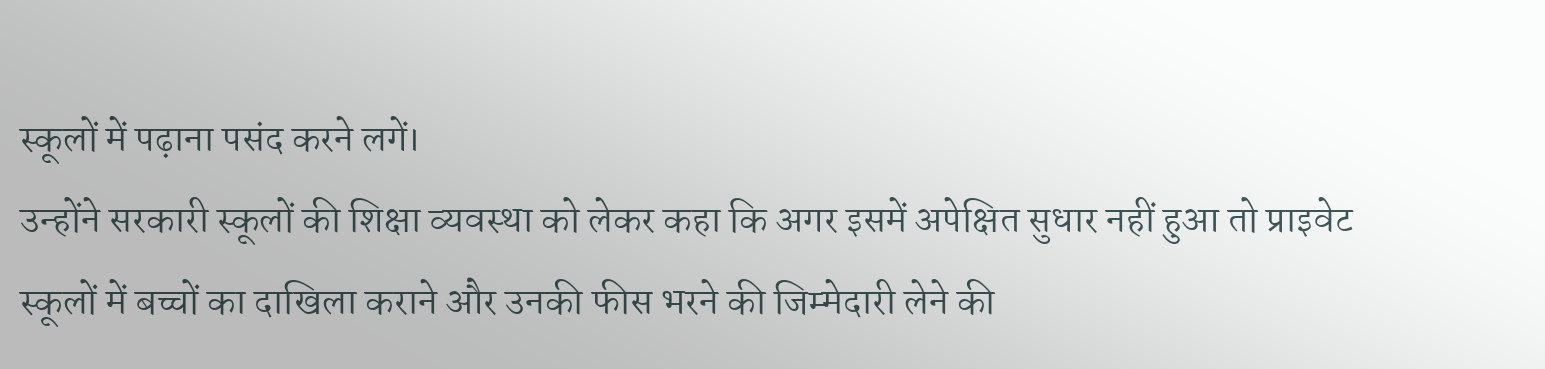स्कूलों में पढ़ाना पसंद करने लगें।
उन्होंने सरकारी स्कूलों की शिक्षा व्यवस्था को लेकर कहा कि अगर इसमें अपेक्षित सुधार नहीं हुआ तो प्राइवेट स्कूलों में बच्चों का दाखिला कराने और उनकी फीस भरने की जिम्मेदारी लेने की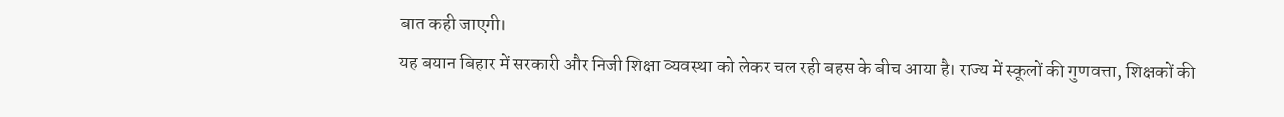बात कही जाएगी।
यह बयान बिहार में सरकारी और निजी शिक्षा व्यवस्था को लेकर चल रही बहस के बीच आया है। राज्य में स्कूलों की गुणवत्ता, शिक्षकों की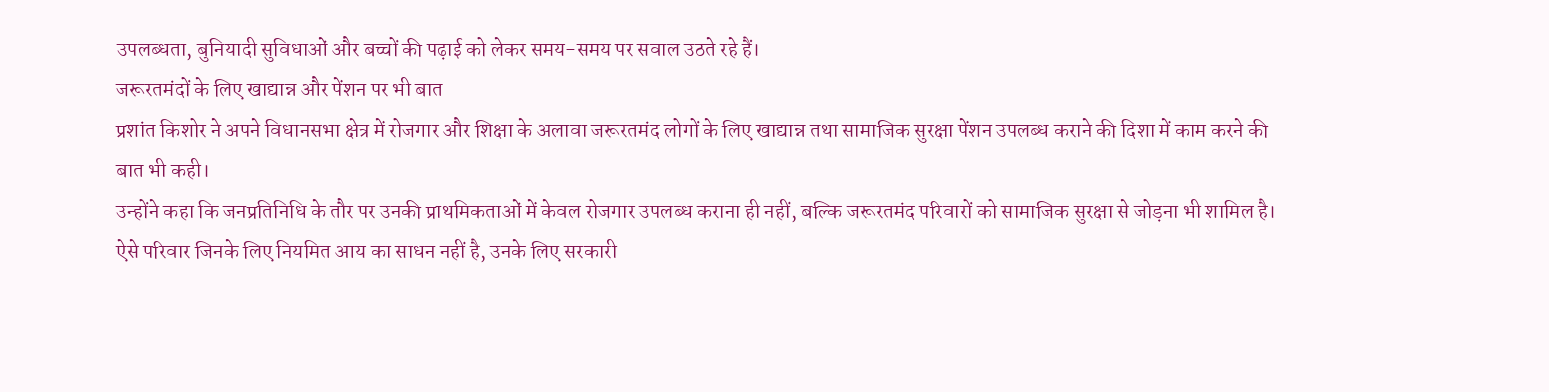उपलब्धता, बुनियादी सुविधाओं और बच्चों की पढ़ाई को लेकर समय-समय पर सवाल उठते रहे हैं।
जरूरतमंदों के लिए खाद्यान्न और पेंशन पर भी बात
प्रशांत किशोर ने अपने विधानसभा क्षेत्र में रोजगार और शिक्षा के अलावा जरूरतमंद लोगों के लिए खाद्यान्न तथा सामाजिक सुरक्षा पेंशन उपलब्ध कराने की दिशा में काम करने की बात भी कही।
उन्होंने कहा कि जनप्रतिनिधि के तौर पर उनकी प्राथमिकताओं में केवल रोजगार उपलब्ध कराना ही नहीं, बल्कि जरूरतमंद परिवारों को सामाजिक सुरक्षा से जोड़ना भी शामिल है। ऐसे परिवार जिनके लिए नियमित आय का साधन नहीं है, उनके लिए सरकारी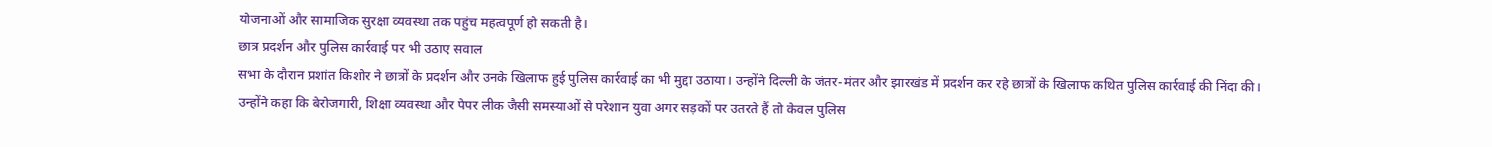योजनाओं और सामाजिक सुरक्षा व्यवस्था तक पहुंच महत्वपूर्ण हो सकती है।
छात्र प्रदर्शन और पुलिस कार्रवाई पर भी उठाए सवाल
सभा के दौरान प्रशांत किशोर ने छात्रों के प्रदर्शन और उनके खिलाफ हुई पुलिस कार्रवाई का भी मुद्दा उठाया। उन्होंने दिल्ली के जंतर-मंतर और झारखंड में प्रदर्शन कर रहे छात्रों के खिलाफ कथित पुलिस कार्रवाई की निंदा की।
उन्होंने कहा कि बेरोजगारी, शिक्षा व्यवस्था और पेपर लीक जैसी समस्याओं से परेशान युवा अगर सड़कों पर उतरते हैं तो केवल पुलिस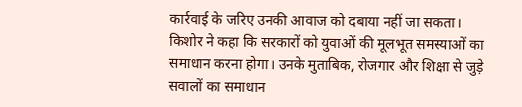कार्रवाई के जरिए उनकी आवाज को दबाया नहीं जा सकता।
किशोर ने कहा कि सरकारों को युवाओं की मूलभूत समस्याओं का समाधान करना होगा। उनके मुताबिक, रोजगार और शिक्षा से जुड़े सवालों का समाधान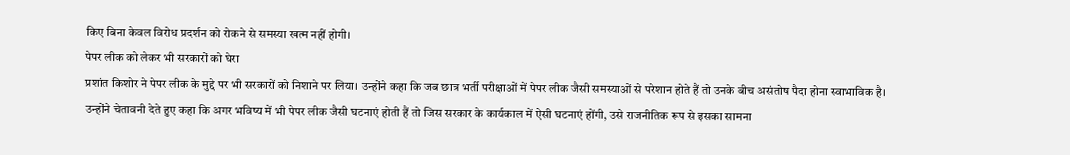किए बिना केवल विरोध प्रदर्शन को रोकने से समस्या खत्म नहीं होगी।
पेपर लीक को लेकर भी सरकारों को घेरा
प्रशांत किशोर ने पेपर लीक के मुद्दे पर भी सरकारों को निशाने पर लिया। उन्होंने कहा कि जब छात्र भर्ती परीक्षाओं में पेपर लीक जैसी समस्याओं से परेशान होते हैं तो उनके बीच असंतोष पैदा होना स्वाभाविक है।
उन्होंने चेतावनी देते हुए कहा कि अगर भविष्य में भी पेपर लीक जैसी घटनाएं होती हैं तो जिस सरकार के कार्यकाल में ऐसी घटनाएं होंगी, उसे राजनीतिक रूप से इसका सामना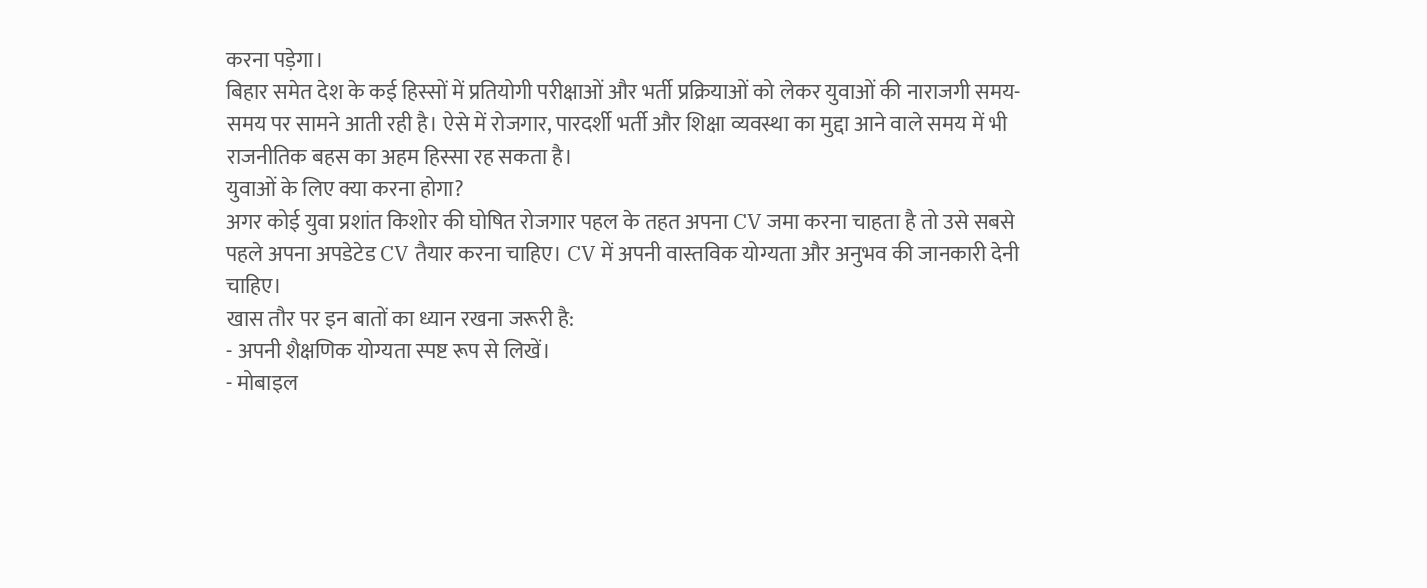करना पड़ेगा।
बिहार समेत देश के कई हिस्सों में प्रतियोगी परीक्षाओं और भर्ती प्रक्रियाओं को लेकर युवाओं की नाराजगी समय-समय पर सामने आती रही है। ऐसे में रोजगार, पारदर्शी भर्ती और शिक्षा व्यवस्था का मुद्दा आने वाले समय में भी राजनीतिक बहस का अहम हिस्सा रह सकता है।
युवाओं के लिए क्या करना होगा?
अगर कोई युवा प्रशांत किशोर की घोषित रोजगार पहल के तहत अपना CV जमा करना चाहता है तो उसे सबसे पहले अपना अपडेटेड CV तैयार करना चाहिए। CV में अपनी वास्तविक योग्यता और अनुभव की जानकारी देनी चाहिए।
खास तौर पर इन बातों का ध्यान रखना जरूरी है:
- अपनी शैक्षणिक योग्यता स्पष्ट रूप से लिखें।
- मोबाइल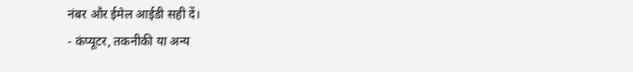नंबर और ईमेल आईडी सही दें।
- कंप्यूटर, तकनीकी या अन्य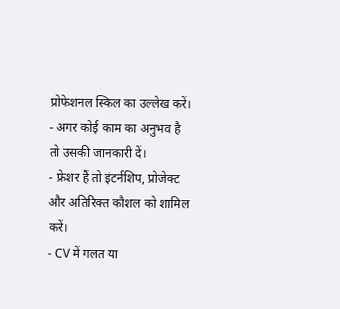प्रोफेशनल स्किल का उल्लेख करें।
- अगर कोई काम का अनुभव है तो उसकी जानकारी दें।
- फ्रेशर हैं तो इंटर्नशिप, प्रोजेक्ट और अतिरिक्त कौशल को शामिल करें।
- CV में गलत या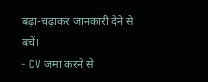बढ़ा-चढ़ाकर जानकारी देने से बचें।
- CV जमा करने से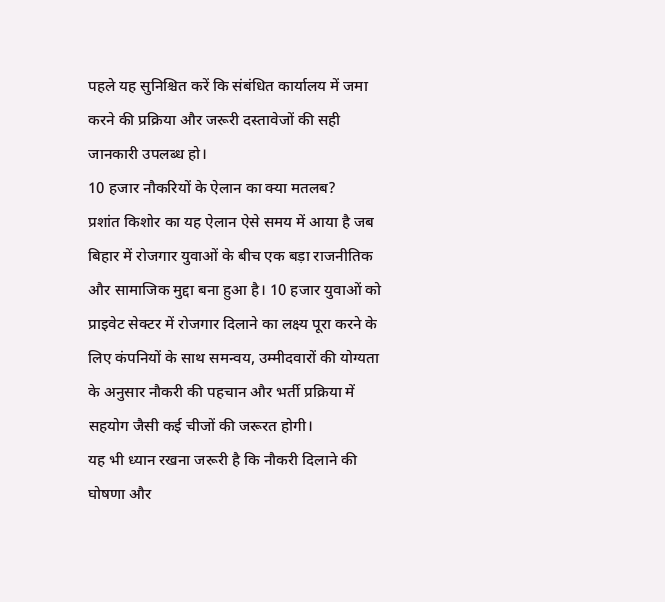पहले यह सुनिश्चित करें कि संबंधित कार्यालय में जमा करने की प्रक्रिया और जरूरी दस्तावेजों की सही जानकारी उपलब्ध हो।
10 हजार नौकरियों के ऐलान का क्या मतलब?
प्रशांत किशोर का यह ऐलान ऐसे समय में आया है जब बिहार में रोजगार युवाओं के बीच एक बड़ा राजनीतिक और सामाजिक मुद्दा बना हुआ है। 10 हजार युवाओं को प्राइवेट सेक्टर में रोजगार दिलाने का लक्ष्य पूरा करने के लिए कंपनियों के साथ समन्वय, उम्मीदवारों की योग्यता के अनुसार नौकरी की पहचान और भर्ती प्रक्रिया में सहयोग जैसी कई चीजों की जरूरत होगी।
यह भी ध्यान रखना जरूरी है कि नौकरी दिलाने की घोषणा और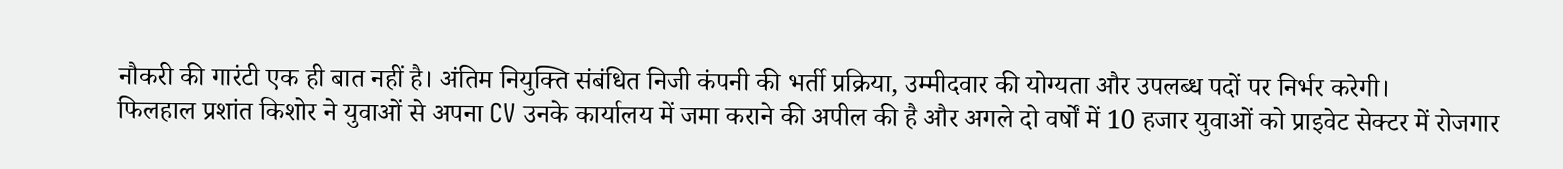नौकरी की गारंटी एक ही बात नहीं है। अंतिम नियुक्ति संबंधित निजी कंपनी की भर्ती प्रक्रिया, उम्मीदवार की योग्यता और उपलब्ध पदों पर निर्भर करेगी।
फिलहाल प्रशांत किशोर ने युवाओं से अपना CV उनके कार्यालय में जमा कराने की अपील की है और अगले दो वर्षों में 10 हजार युवाओं को प्राइवेट सेक्टर में रोजगार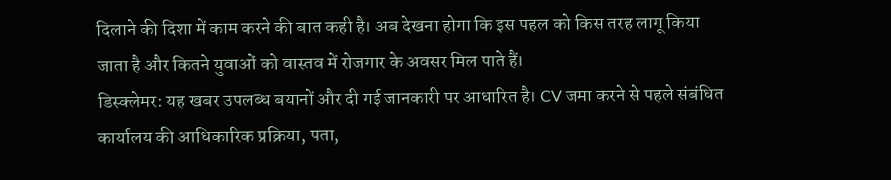दिलाने की दिशा में काम करने की बात कही है। अब देखना होगा कि इस पहल को किस तरह लागू किया जाता है और कितने युवाओं को वास्तव में रोजगार के अवसर मिल पाते हैं।
डिस्क्लेमर: यह खबर उपलब्ध बयानों और दी गई जानकारी पर आधारित है। CV जमा करने से पहले संबंधित कार्यालय की आधिकारिक प्रक्रिया, पता,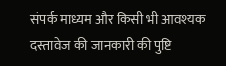संपर्क माध्यम और किसी भी आवश्यक दस्तावेज की जानकारी की पुष्टि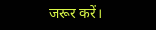जरूर करें।